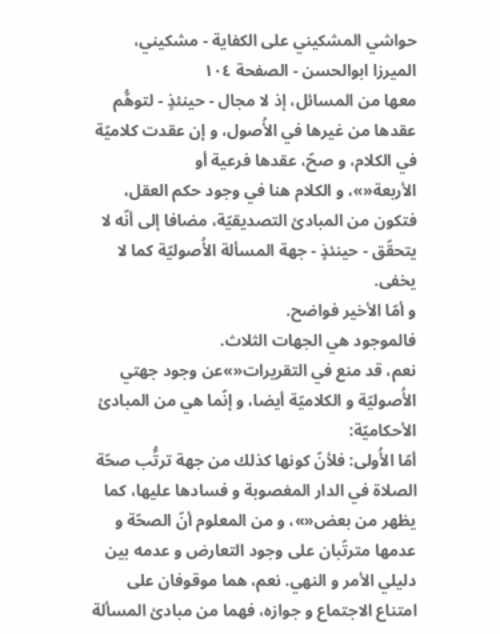حواشي المشكيني علی الكفاية - مشکیني، الميرزا ابوالحسن - الصفحة ١٠٤
معها من المسائل، إذ لا مجال - حينئذٍ - لتوهُّم عقدها من غيرها في الأُصول، و إن عقدت كلاميّة في الكلام، و صحّ، عقدها فرعية أو
الأربعة«»، و الكلام هنا في وجود حكم العقل، فتكون من المبادئ التصديقيّة، مضافا إلى أنّه لا يتحقّق - حينئذٍ - جهة المسألة الأُصوليّة كما لا يخفى.
و أمّا الأخير فواضح.
فالموجود هي الجهات الثلاث.
نعم، قد منع في التقريرات«»عن وجود جهتي الأُصوليّة و الكلاميّة أيضا، و إنّما هي من المبادئ الأحكاميّة:
أمّا الأُولى: فلأنّ كونها كذلك من جهة ترتُّب صحّة الصلاة في الدار المغصوبة و فسادها عليها، كما يظهر من بعض«»، و من المعلوم أنّ الصحّة و عدمها مترتّبان على وجود التعارض و عدمه بين دليلي الأمر و النهي. نعم، هما موقوفان على امتناع الاجتماع و جوازه، فهما من مبادئ المسألة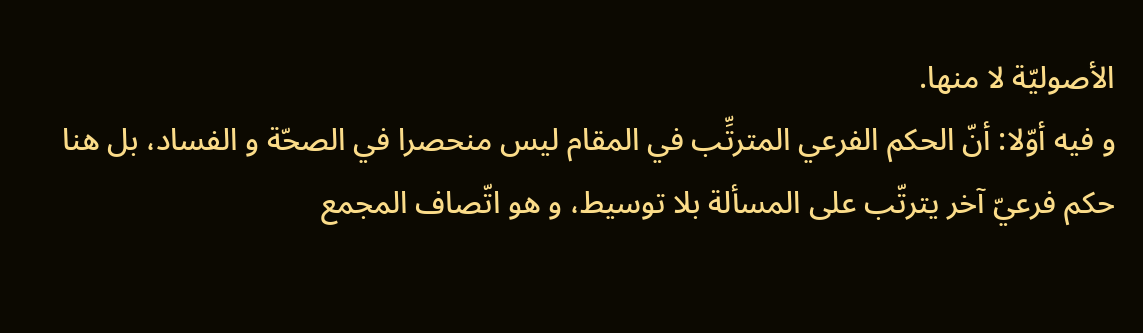الأصوليّة لا منها.
و فيه أوّلا: أنّ الحكم الفرعي المترتِّب في المقام ليس منحصرا في الصحّة و الفساد، بل هنا حكم فرعيّ آخر يترتّب على المسألة بلا توسيط، و هو اتّصاف المجمع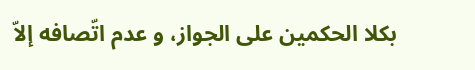بكلا الحكمين على الجواز، و عدم اتّصافه إلاّ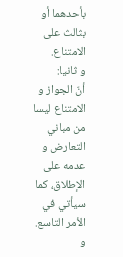بأحدهما أو بثالث على الامتناع.
و ثانيا:
أنّ الجواز و الامتناع ليسا من مباني التعارض و عدمه على الإطلاق، كما سيأتي في الأمر التاسع.
و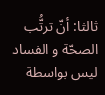ثالثا: أنّ ترتُّب الصحّة و الفساد ليس بواسطة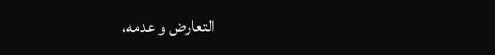التعارض و عدمه،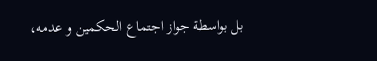بل بواسطة جواز اجتماع الحكمين و عدمه،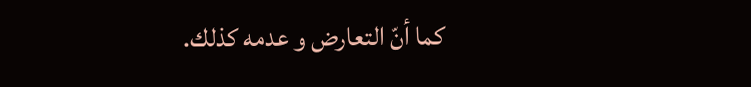كما أنّ التعارض و عدمه كذلك.